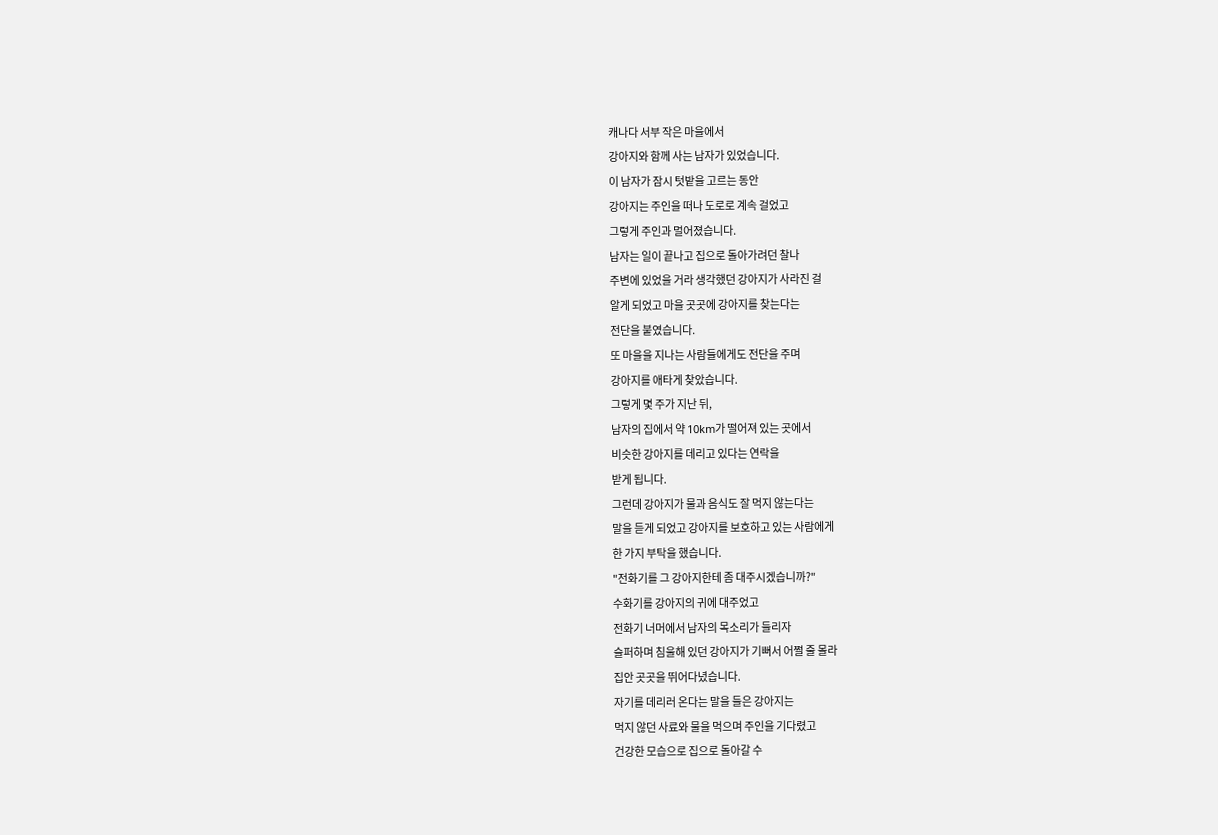캐나다 서부 작은 마을에서
강아지와 함께 사는 남자가 있었습니다.
이 남자가 잠시 텃밭을 고르는 동안
강아지는 주인을 떠나 도로로 계속 걸었고
그렇게 주인과 멀어졌습니다.
남자는 일이 끝나고 집으로 돌아가려던 찰나
주변에 있었을 거라 생각했던 강아지가 사라진 걸
알게 되었고 마을 곳곳에 강아지를 찾는다는
전단을 붙였습니다.
또 마을을 지나는 사람들에게도 전단을 주며
강아지를 애타게 찾았습니다.
그렇게 몇 주가 지난 뒤,
남자의 집에서 약 10km가 떨어져 있는 곳에서
비슷한 강아지를 데리고 있다는 연락을
받게 됩니다.
그런데 강아지가 물과 음식도 잘 먹지 않는다는
말을 듣게 되었고 강아지를 보호하고 있는 사람에게
한 가지 부탁을 했습니다.
"전화기를 그 강아지한테 좀 대주시겠습니까?"
수화기를 강아지의 귀에 대주었고
전화기 너머에서 남자의 목소리가 들리자
슬퍼하며 침울해 있던 강아지가 기뻐서 어쩔 줄 몰라
집안 곳곳을 뛰어다녔습니다.
자기를 데리러 온다는 말을 들은 강아지는
먹지 않던 사료와 물을 먹으며 주인을 기다렸고
건강한 모습으로 집으로 돌아갈 수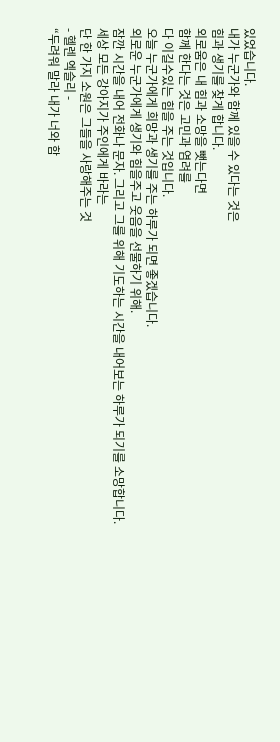있었습니다.
내가 누군가와 함께 있을 수 있다는 것은
힘과 생기를 찾게 합니다.
외로움은 내 힘과 소망을 뺏는다면
함께 한다는 것은 고민과 염려를
다 이길수있는 힘을 주는 것입니다.
오늘 누군가에게 희망과 생기를 주는 하루가 되면 좋겠습니다.
외로운 누군가에게 생기와 힘을주고 웃음을 선물하기 위해.
잠깐 시간을 내어 전화나 문자. 그리고 그를 위해 기도하는 시간을 내어보는 하루가 되기를 소망합니다.
세상 모든 강아지가 주인에게 바라는
단 한 가지 소원은 그들을 사랑해주는 것
- 헬렌 엑슬리 -
“두려워 말라 내가 너와 함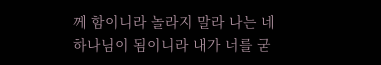께 함이니라 놀라지 말라 나는 네 하나님이 됨이니라 내가 너를 굳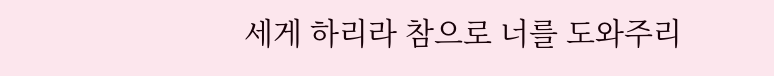세게 하리라 참으로 너를 도와주리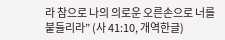라 참으로 나의 의로운 오른손으로 너를 붙들리라” (사 41:10, 개역한글)